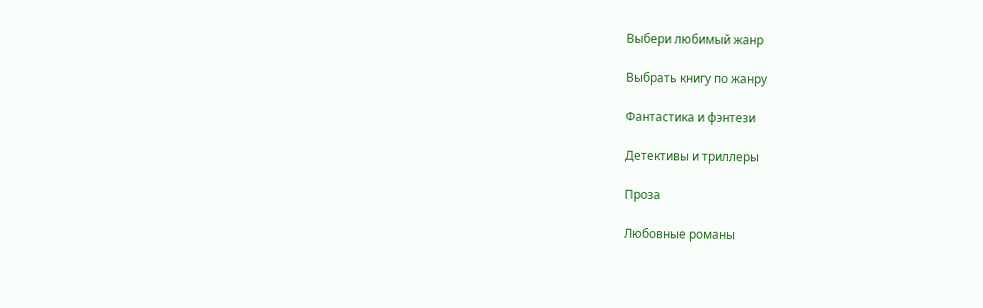Выбери любимый жанр

Выбрать книгу по жанру

Фантастика и фэнтези

Детективы и триллеры

Проза

Любовные романы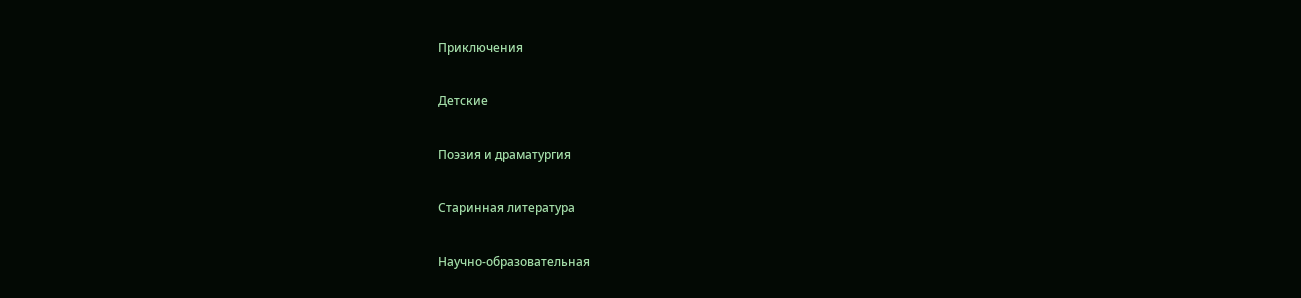Приключения

Детские

Поэзия и драматургия

Старинная литература

Научно-образовательная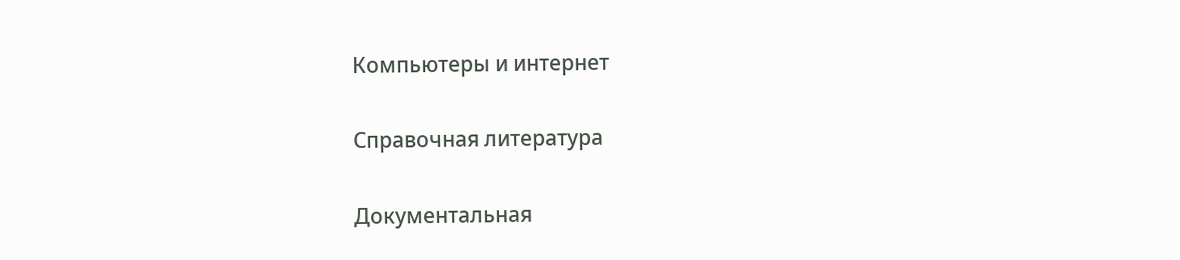Компьютеры и интернет

Справочная литература

Документальная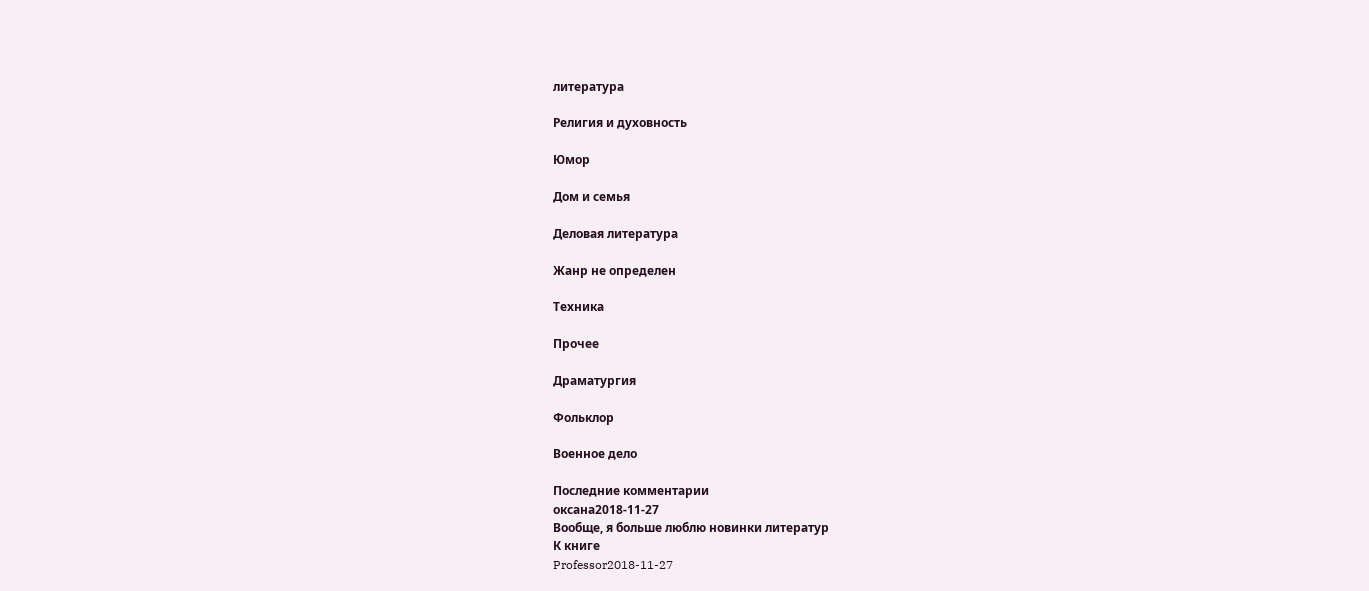литература

Религия и духовность

Юмор

Дом и семья

Деловая литература

Жанр не определен

Техника

Прочее

Драматургия

Фольклор

Военное дело

Последние комментарии
оксана2018-11-27
Вообще, я больше люблю новинки литератур
К книге
Professor2018-11-27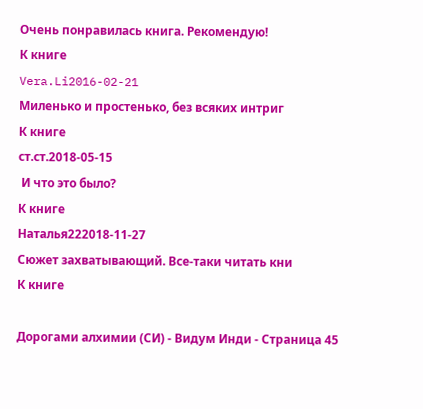Очень понравилась книга. Рекомендую!
К книге
Vera.Li2016-02-21
Миленько и простенько, без всяких интриг
К книге
ст.ст.2018-05-15
 И что это было?
К книге
Наталья222018-11-27
Сюжет захватывающий. Все-таки читать кни
К книге

Дорогами алхимии (СИ) - Видум Инди - Страница 45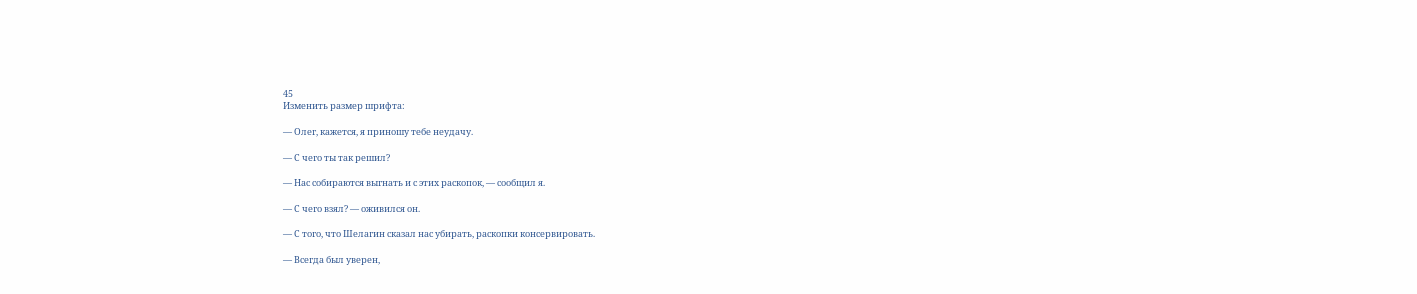45
Изменить размер шрифта:

— Олег, кажется, я приношу тебе неудачу.

— С чего ты так решил?

— Нас собираются выгнать и с этих раскопок, — сообщил я.

— С чего взял? — оживился он.

— С того, что Шелагин сказал нас убирать, раскопки консервировать.

— Всегда был уверен,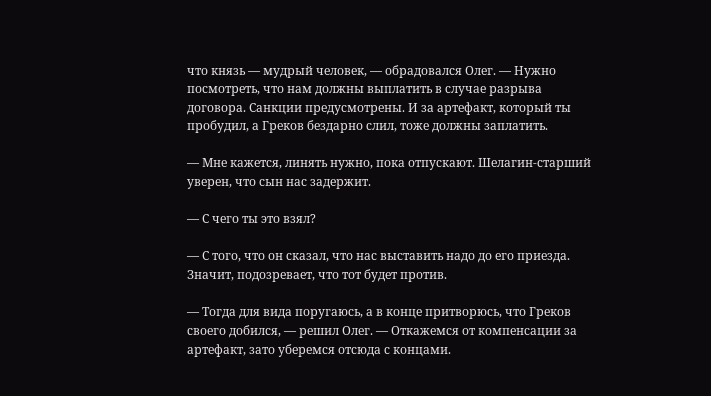что князь — мудрый человек, — обрадовался Олег. — Нужно посмотреть, что нам должны выплатить в случае разрыва договора. Санкции предусмотрены. И за артефакт, который ты пробудил, а Греков бездарно слил, тоже должны заплатить.

— Мне кажется, линять нужно, пока отпускают. Шелагин-старший уверен, что сын нас задержит.

— С чего ты это взял?

— С того, что он сказал, что нас выставить надо до его приезда. Значит, подозревает, что тот будет против.

— Тогда для вида поругаюсь, а в конце притворюсь, что Греков своего добился, — решил Олег. — Откажемся от компенсации за артефакт, зато уберемся отсюда с концами.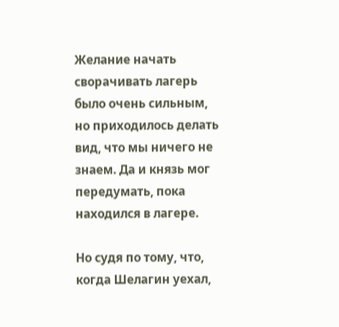Желание начать сворачивать лагерь было очень сильным, но приходилось делать вид, что мы ничего не знаем. Да и князь мог передумать, пока находился в лагере.

Но судя по тому, что, когда Шелагин уехал,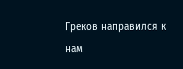Греков направился к нам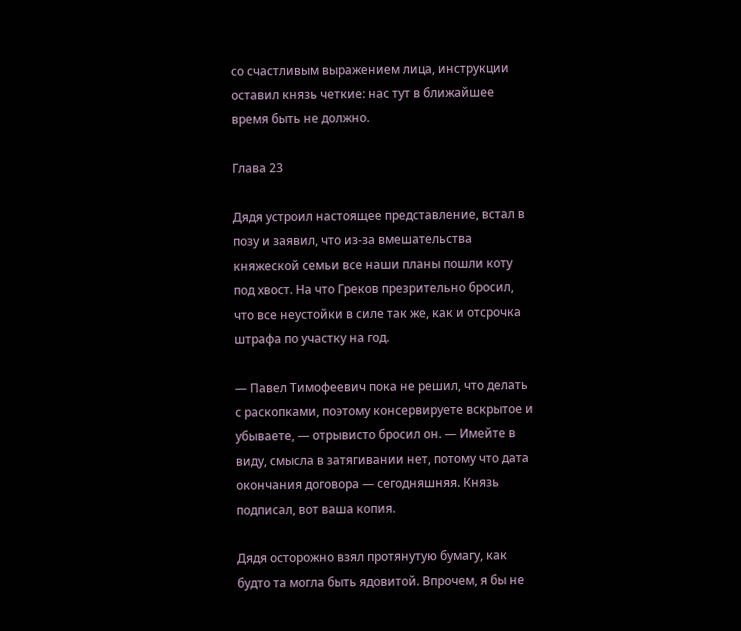со счастливым выражением лица, инструкции оставил князь четкие: нас тут в ближайшее время быть не должно.

Глава 23

Дядя устроил настоящее представление, встал в позу и заявил, что из-за вмешательства княжеской семьи все наши планы пошли коту под хвост. На что Греков презрительно бросил, что все неустойки в силе так же, как и отсрочка штрафа по участку на год.

— Павел Тимофеевич пока не решил, что делать с раскопками, поэтому консервируете вскрытое и убываете, — отрывисто бросил он. — Имейте в виду, смысла в затягивании нет, потому что дата окончания договора — сегодняшняя. Князь подписал, вот ваша копия.

Дядя осторожно взял протянутую бумагу, как будто та могла быть ядовитой. Впрочем, я бы не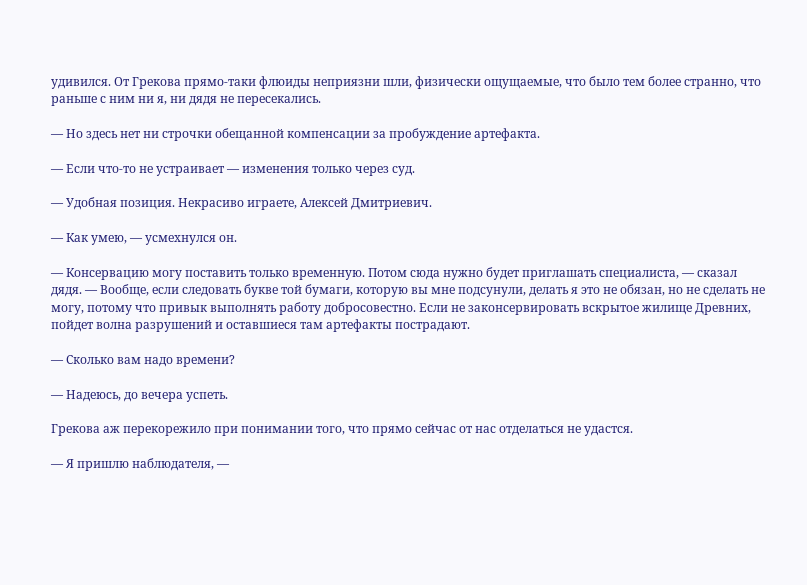удивился. От Грекова прямо-таки флюиды неприязни шли, физически ощущаемые, что было тем более странно, что раньше с ним ни я, ни дядя не пересекались.

— Но здесь нет ни строчки обещанной компенсации за пробуждение артефакта.

— Если что-то не устраивает — изменения только через суд.

— Удобная позиция. Некрасиво играете, Алексей Дмитриевич.

— Как умею, — усмехнулся он.

— Консервацию могу поставить только временную. Потом сюда нужно будет приглашать специалиста, — сказал дядя. — Вообще, если следовать букве той бумаги, которую вы мне подсунули, делать я это не обязан, но не сделать не могу, потому что привык выполнять работу добросовестно. Если не законсервировать вскрытое жилище Древних, пойдет волна разрушений и оставшиеся там артефакты пострадают.

— Сколько вам надо времени?

— Надеюсь, до вечера успеть.

Грекова аж перекорежило при понимании того, что прямо сейчас от нас отделаться не удастся.

— Я пришлю наблюдателя, —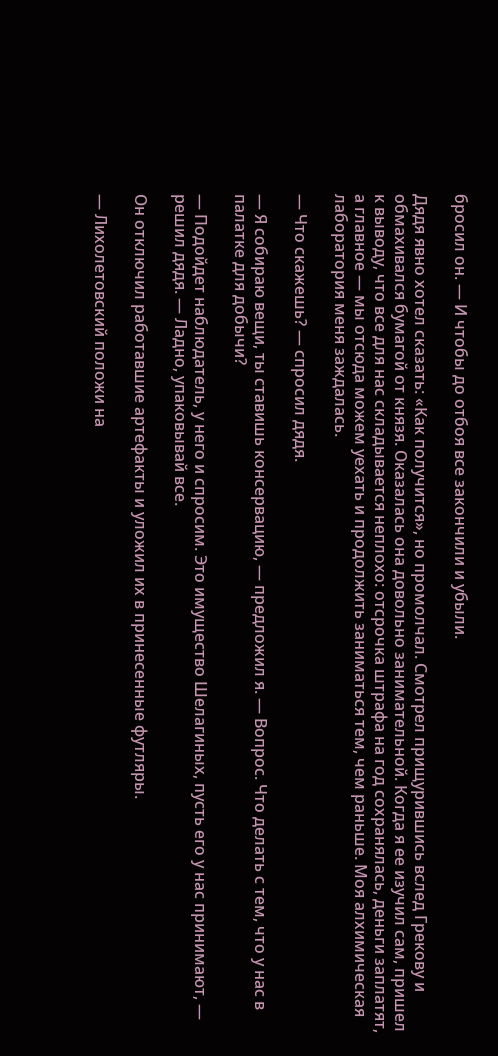бросил он. — И чтобы до отбоя все закончили и убыли.

Дядя явно хотел сказать: «Как получится», но промолчал. Смотрел прищурившись вслед Грекову и обмахивался бумагой от князя. Оказалась она довольно занимательной. Когда я ее изучил сам, пришел к выводу, что все для нас складывается неплохо: отсрочка штрафа на год сохранялась, деньги заплатят, а главное — мы отсюда можем уехать и продолжить заниматься тем, чем раньше. Моя алхимическая лаборатория меня заждалась.

— Что скажешь? — спросил дядя.

— Я собираю вещи, ты ставишь консервацию, — предложил я. — Вопрос. Что делать с тем, что у нас в палатке для добычи?

— Подойдет наблюдатель, у него и спросим. Это имущество Шелагиных, пусть его у нас принимают, — решил дядя. — Ладно, упаковывай все.

Он отключил работавшие артефакты и уложил их в принесенные футляры.

— Лихолетовский положи на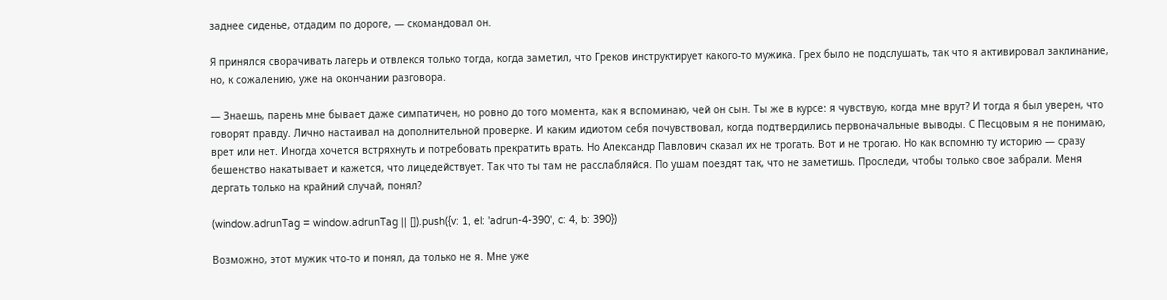заднее сиденье, отдадим по дороге, — скомандовал он.

Я принялся сворачивать лагерь и отвлекся только тогда, когда заметил, что Греков инструктирует какого-то мужика. Грех было не подслушать, так что я активировал заклинание, но, к сожалению, уже на окончании разговора.

— Знаешь, парень мне бывает даже симпатичен, но ровно до того момента, как я вспоминаю, чей он сын. Ты же в курсе: я чувствую, когда мне врут? И тогда я был уверен, что говорят правду. Лично настаивал на дополнительной проверке. И каким идиотом себя почувствовал, когда подтвердились первоначальные выводы. С Песцовым я не понимаю, врет или нет. Иногда хочется встряхнуть и потребовать прекратить врать. Но Александр Павлович сказал их не трогать. Вот и не трогаю. Но как вспомню ту историю — сразу бешенство накатывает и кажется, что лицедействует. Так что ты там не расслабляйся. По ушам поездят так, что не заметишь. Проследи, чтобы только свое забрали. Меня дергать только на крайний случай, понял?

(window.adrunTag = window.adrunTag || []).push({v: 1, el: 'adrun-4-390', c: 4, b: 390})

Возможно, этот мужик что-то и понял, да только не я. Мне уже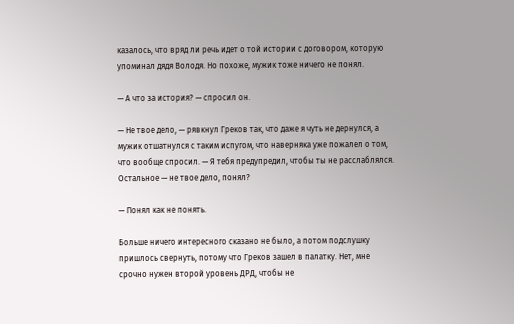казалось, что вряд ли речь идет о той истории с договором, которую упоминал дядя Володя. Но похоже, мужик тоже ничего не понял.

— А что за история? — спросил он.

— Не твое дело, — рявкнул Греков так, что даже я чуть не дернулся, а мужик отшатнулся с таким испугом, что наверняка уже пожалел о том, что вообще спросил. — Я тебя предупредил, чтобы ты не расслаблялся. Остальное — не твое дело, понял?

— Понял как не понять.

Больше ничего интересного сказано не было, а потом подслушку пришлось свернуть, потому что Греков зашел в палатку. Нет, мне срочно нужен второй уровень ДРД, чтобы не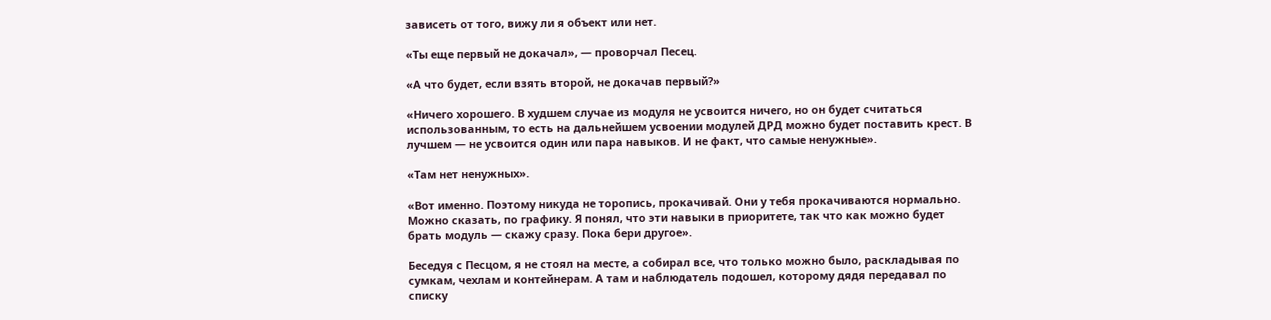зависеть от того, вижу ли я объект или нет.

«Ты еще первый не докачал», — проворчал Песец.

«А что будет, если взять второй, не докачав первый?»

«Ничего хорошего. В худшем случае из модуля не усвоится ничего, но он будет считаться использованным, то есть на дальнейшем усвоении модулей ДРД можно будет поставить крест. В лучшем — не усвоится один или пара навыков. И не факт, что самые ненужные».

«Там нет ненужных».

«Вот именно. Поэтому никуда не торопись, прокачивай. Они у тебя прокачиваются нормально. Можно сказать, по графику. Я понял, что эти навыки в приоритете, так что как можно будет брать модуль — скажу сразу. Пока бери другое».

Беседуя с Песцом, я не стоял на месте, а собирал все, что только можно было, раскладывая по сумкам, чехлам и контейнерам. А там и наблюдатель подошел, которому дядя передавал по списку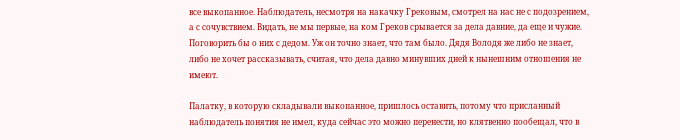все выкопанное. Наблюдатель, несмотря на накачку Грековым, смотрел на нас не с подозрением, а с сочувствием. Видать, не мы первые, на ком Греков срывается за дела давние, да еще и чужие. Поговорить бы о них с дедом. Уж он точно знает, что там было. Дядя Володя же либо не знает, либо не хочет рассказывать, считая, что дела давно минувших дней к нынешним отношения не имеют.

Палатку, в которую складывали выкопанное, пришлось оставить, потому что присланный наблюдатель понятия не имел, куда сейчас это можно перенести, но клятвенно пообещал, что в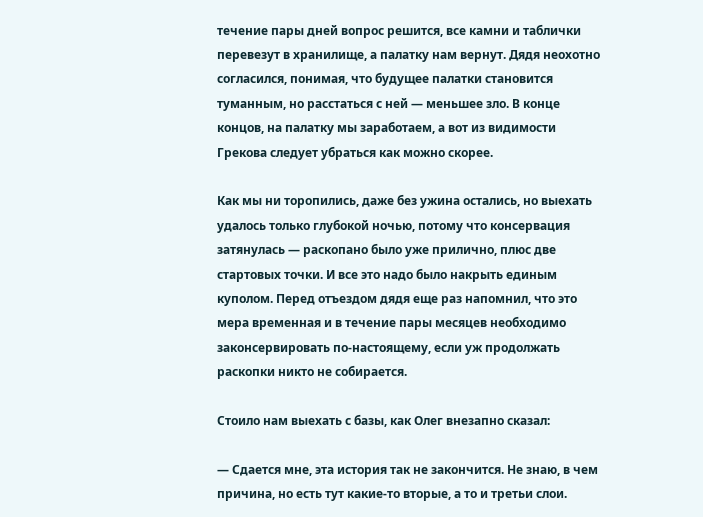течение пары дней вопрос решится, все камни и таблички перевезут в хранилище, а палатку нам вернут. Дядя неохотно согласился, понимая, что будущее палатки становится туманным, но расстаться с ней — меньшее зло. В конце концов, на палатку мы заработаем, а вот из видимости Грекова следует убраться как можно скорее.

Как мы ни торопились, даже без ужина остались, но выехать удалось только глубокой ночью, потому что консервация затянулась — раскопано было уже прилично, плюс две стартовых точки. И все это надо было накрыть единым куполом. Перед отъездом дядя еще раз напомнил, что это мера временная и в течение пары месяцев необходимо законсервировать по-настоящему, если уж продолжать раскопки никто не собирается.

Стоило нам выехать с базы, как Олег внезапно сказал:

— Сдается мне, эта история так не закончится. Не знаю, в чем причина, но есть тут какие-то вторые, а то и третьи слои.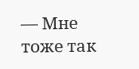— Мне тоже так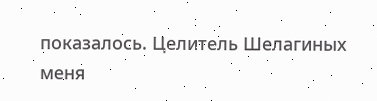показалось. Целитель Шелагиных меня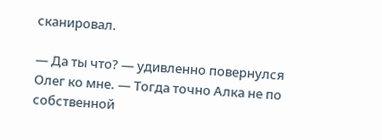сканировал.

— Да ты что? — удивленно повернулся Олег ко мне. — Тогда точно Алка не по собственной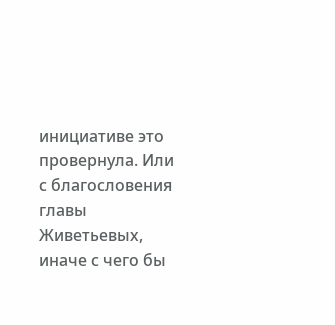инициативе это провернула. Или с благословения главы Живетьевых, иначе с чего бы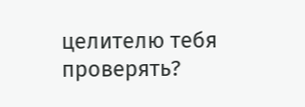целителю тебя проверять?